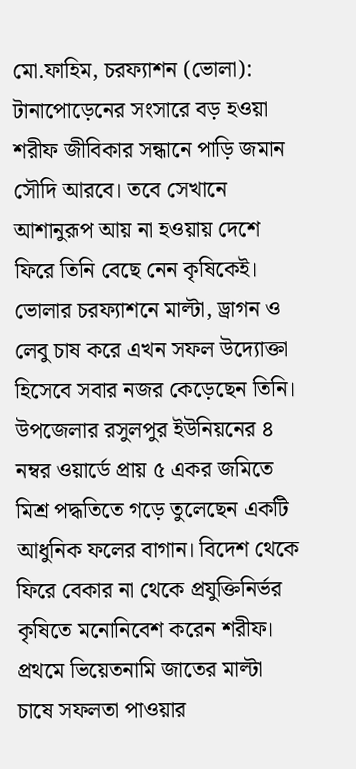মো.ফাহিম, চরফ্যাশন (ভোলা): টানাপোড়েনের সংসারে বড় হওয়া শরীফ জীবিকার সন্ধানে পাড়ি জমান সৌদি আরবে। তবে সেখানে আশানুরূপ আয় না হওয়ায় দেশে ফিরে তিনি বেছে নেন কৃষিকেই। ভোলার চরফ্যাশনে মাল্টা, ড্রাগন ও লেবু চাষ করে এখন সফল উদ্যোক্তা হিসেবে সবার নজর কেড়েছেন তিনি।
উপজেলার রসুলপুর ইউনিয়নের ৪ নম্বর ওয়ার্ডে প্রায় ৫ একর জমিতে মিশ্র পদ্ধতিতে গড়ে তুলেছেন একটি আধুনিক ফলের বাগান। বিদেশ থেকে ফিরে বেকার না থেকে প্রযুক্তিনির্ভর কৃষিতে মনোনিবেশ করেন শরীফ। প্রথমে ভিয়েতনামি জাতের মাল্টা চাষে সফলতা পাওয়ার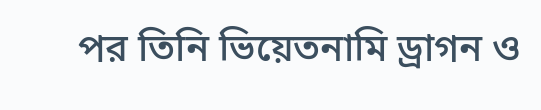পর তিনি ভিয়েতনামি ড্রাগন ও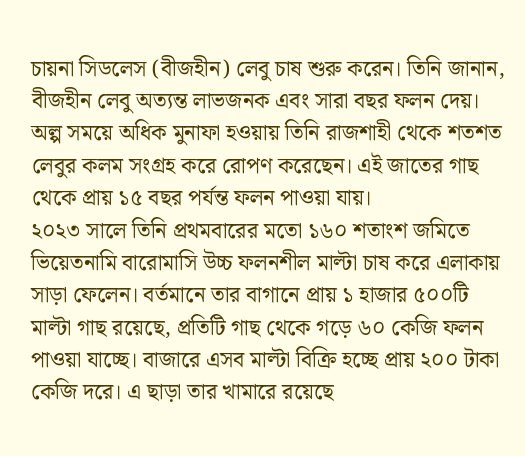চায়না সিডলেস (বীজহীন) লেবু চাষ শুরু করেন। তিনি জানান, বীজহীন লেবু অত্যন্ত লাভজনক এবং সারা বছর ফলন দেয়। অল্প সময়ে অধিক মুনাফা হওয়ায় তিনি রাজশাহী থেকে শতশত লেবুর কলম সংগ্রহ করে রোপণ করেছেন। এই জাতের গাছ থেকে প্রায় ১৫ বছর পর্যন্ত ফলন পাওয়া যায়।
২০২৩ সালে তিনি প্রথমবারের মতো ১৬০ শতাংশ জমিতে ভিয়েতনামি বারোমাসি উচ্চ ফলনশীল মাল্টা চাষ করে এলাকায় সাড়া ফেলেন। বর্তমানে তার বাগানে প্রায় ১ হাজার ৫০০টি মাল্টা গাছ রয়েছে, প্রতিটি গাছ থেকে গড়ে ৬০ কেজি ফলন পাওয়া যাচ্ছে। বাজারে এসব মাল্টা বিক্রি হচ্ছে প্রায় ২০০ টাকা কেজি দরে। এ ছাড়া তার খামারে রয়েছে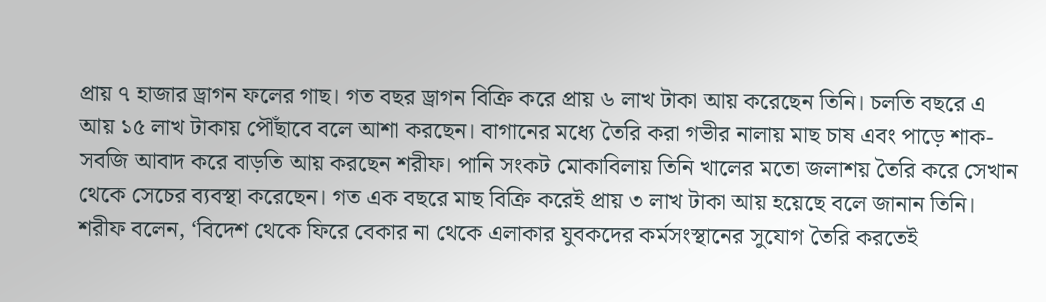প্রায় ৭ হাজার ড্রাগন ফলের গাছ। গত বছর ড্রাগন বিক্রি করে প্রায় ৬ লাখ টাকা আয় করেছেন তিনি। চলতি বছরে এ আয় ১৫ লাখ টাকায় পৌঁছাবে বলে আশা করছেন। বাগানের মধ্যে তৈরি করা গভীর নালায় মাছ চাষ এবং পাড়ে শাক-সবজি আবাদ করে বাড়তি আয় করছেন শরীফ। পানি সংকট মোকাবিলায় তিনি খালের মতো জলাশয় তৈরি করে সেখান থেকে সেচের ব্যবস্থা করেছেন। গত এক বছরে মাছ বিক্রি করেই প্রায় ৩ লাখ টাকা আয় হয়েছে বলে জানান তিনি।
শরীফ বলেন, ‘বিদেশ থেকে ফিরে বেকার না থেকে এলাকার যুবকদের কর্মসংস্থানের সুযোগ তৈরি করতেই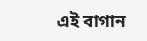এই বাগান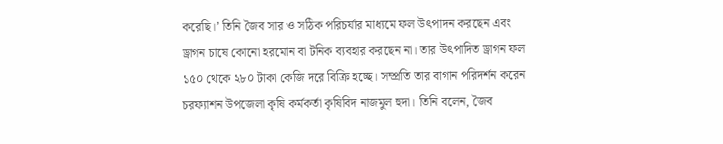করেছি।’ তিনি জৈব সার ও সঠিক পরিচর্যার মাধ্যমে ফল উৎপাদন করছেন এবং ড্রাগন চাষে কোনো হরমোন বা টনিক ব্যবহার করছেন না। তার উৎপাদিত ড্রাগন ফল ১৫০ থেকে ২৮০ টাকা কেজি দরে বিক্রি হচ্ছে। সম্প্রতি তার বাগান পরিদর্শন করেন চরফ্যাশন উপজেলা কৃষি কর্মকর্তা কৃষিবিদ নাজমুল হুদা। তিনি বলেন, জৈব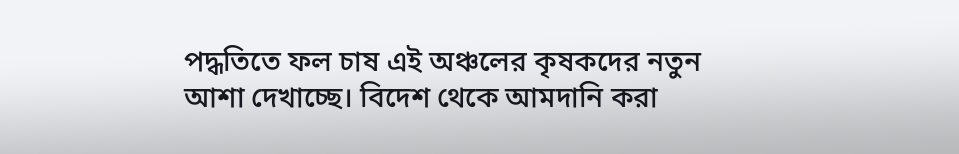পদ্ধতিতে ফল চাষ এই অঞ্চলের কৃষকদের নতুন আশা দেখাচ্ছে। বিদেশ থেকে আমদানি করা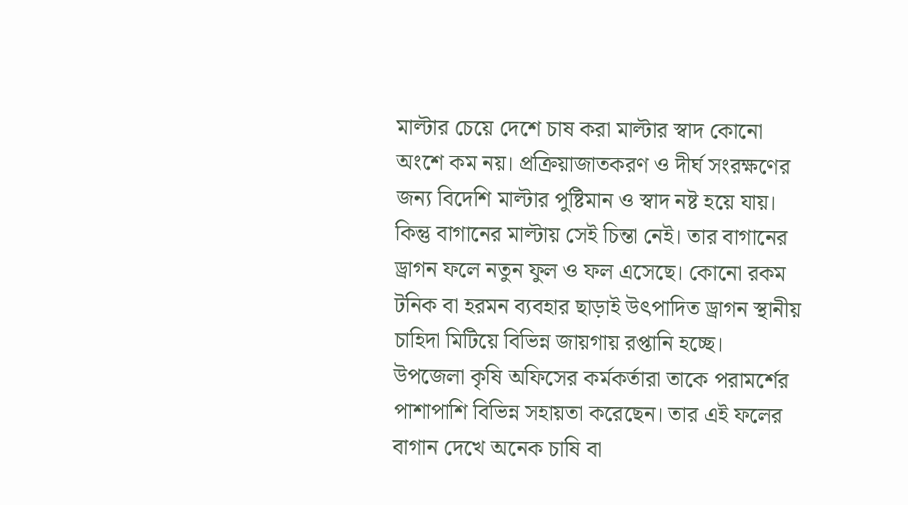মাল্টার চেয়ে দেশে চাষ করা মাল্টার স্বাদ কোনো অংশে কম নয়। প্রক্রিয়াজাতকরণ ও দীর্ঘ সংরক্ষণের জন্য বিদেশি মাল্টার পুষ্টিমান ও স্বাদ নষ্ট হয়ে যায়। কিন্তু বাগানের মাল্টায় সেই চিন্তা নেই। তার বাগানের ড্রাগন ফলে নতুন ফুল ও ফল এসেছে। কোনো রকম টনিক বা হরমন ব্যবহার ছাড়াই উৎপাদিত ড্রাগন স্থানীয় চাহিদা মিটিয়ে বিভিন্ন জায়গায় রপ্তানি হচ্ছে।
উপজেলা কৃষি অফিসের কর্মকর্তারা তাকে পরামর্শের পাশাপাশি বিভিন্ন সহায়তা করেছেন। তার এই ফলের বাগান দেখে অনেক চাষি বা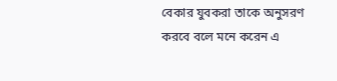বেকার যুবকরা তাকে অনুসরণ করবে বলে মনে করেন এ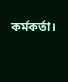কর্মকর্তা।